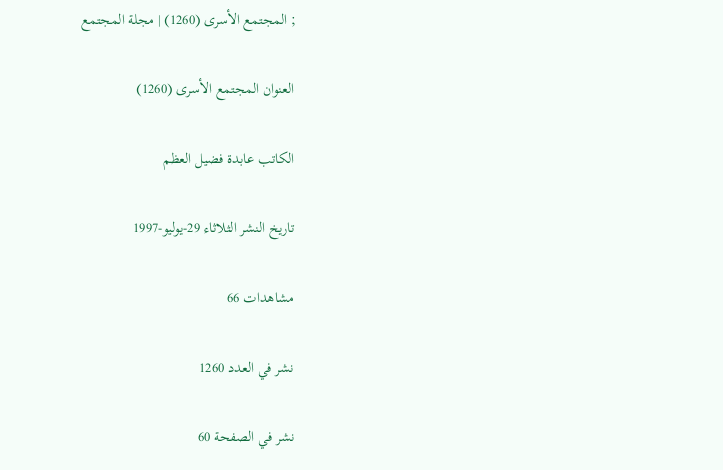; المجتمع الأسرى (1260) | مجلة المجتمع

العنوان المجتمع الأسرى (1260)

الكاتب عابدة فضيل العظم

تاريخ النشر الثلاثاء 29-يوليو-1997

مشاهدات 66

نشر في العدد 1260

نشر في الصفحة 60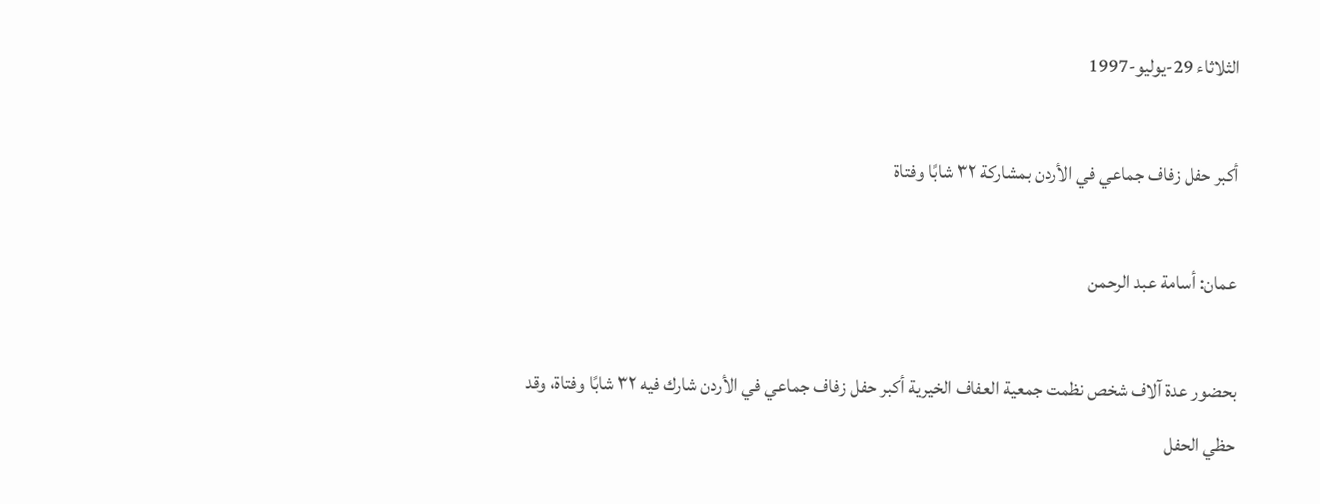الثلاثاء 29-يوليو-1997

أكبر حفل زفاف جماعي في الأردن بمشاركة ٣٢ شابًا وفتاة

عمان: أسامة عبد الرحمن

بحضور عدة آلاف شخص نظمت جمعية العفاف الخيرية أكبر حفل زفاف جماعي في الأردن شارك فيه ٣٢ شابًا وفتاة، وقد حظي الحفل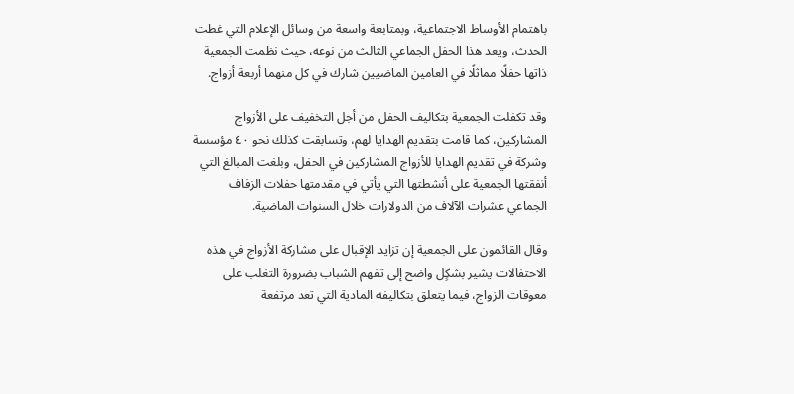باهتمام الأوساط الاجتماعية، وبمتابعة واسعة من وسائل الإعلام التي غطت الحدث، ويعد هذا الحفل الجماعي الثالث من نوعه، حيث نظمت الجمعية ذاتها حفلًا مماثلًا في العامين الماضيين شارك في كل منهما أربعة أزواج.

وقد تكفلت الجمعية بتكاليف الحفل من أجل التخفيف على الأزواج المشاركين، كما قامت بتقديم الهدايا لهم، وتسابقت كذلك نحو ٤٠ مؤسسة وشركة في تقديم الهدايا للأزواج المشاركين في الحفل، وبلغت المبالغ التي أنفقتها الجمعية على أنشطتها التي يأتي في مقدمتها حفلات الزفاف الجماعي عشرات الآلاف من الدولارات خلال السنوات الماضية.

وقال القائمون على الجمعية إن تزايد الإقبال على مشاركة الأزواج في هذه الاحتفالات يشير بشكٍل واضح إلى تفهم الشباب بضرورة التغلب على معوقات الزواج، فيما يتعلق بتكاليفه المادية التي تعد مرتفعة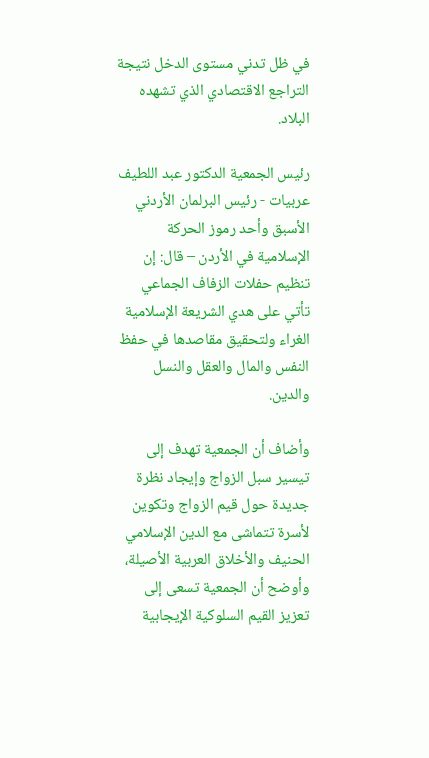في ظل تدني مستوى الدخل نتيجة التراجع الاقتصادي الذي تشهده البلاد.

رئيس الجمعية الدكتور عبد اللطيف عربيات - رئيس البرلمان الأردني الأسبق وأحد رموز الحركة الإسلامية في الأردن – قال: إن تنظيم حفلات الزفاف الجماعي تأتي على هدي الشريعة الإسلامية الغراء ولتحقيق مقاصدها في حفظ النفس والمال والعقل والنسل والدين.

وأضاف أن الجمعية تهدف إلى تيسير سبل الزواج وإيجاد نظرة جديدة حول قيم الزواج وتكوين لأسرة تتماشى مع الدين الإسلامي الحنيف والأخلاق العربية الأصيلة، وأوضح أن الجمعية تسعى إلى تعزيز القيم السلوكية الإيجابية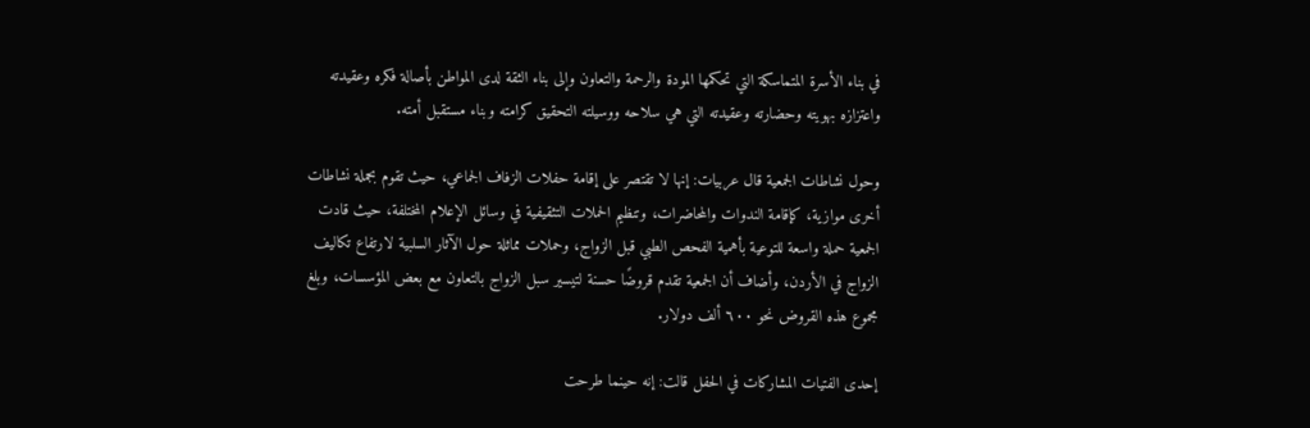في بناء الأسرة المتماسكة التي تحكمها المودة والرحمة والتعاون وإلى بناء الثقة لدى المواطن بأصالة فكره وعقيدته واعتزازه بهويته وحضارته وعقيدته التي هي سلاحه ووسيلته التحقيق كرامته وبناء مستقبل أمته.

وحول نشاطات الجمعية قال عربيات: إنها لا تقتصر على إقامة حفلات الزفاف الجماعي، حيث تقوم بجملة نشاطات أخرى موازية، كإقامة الندوات والمحاضرات، وتنظيم الحملات التثقيفية في وسائل الإعلام المختلفة، حيث قادت الجمعية حملة واسعة للتوعية بأهمية الفحص الطبي قبل الزواج، وحملات مماثلة حول الآثار السلبية لارتفاع تكاليف الزواج في الأردن، وأضاف أن الجمعية تقدم قروضًا حسنة لتيسير سبل الزواج بالتعاون مع بعض المؤسسات، وبلغ مجموع هذه القروض نحو ٦٠٠ ألف دولار.

إحدى الفتيات المشاركات في الحفل قالت: إنه حينما طرحت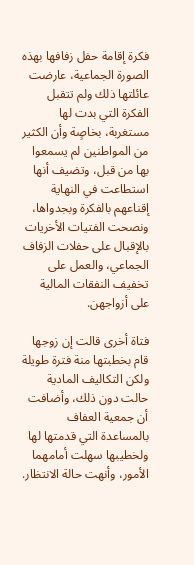فكرة إقامة حفل زفافها بهذه الصورة الجماعية، عارضت عائلتها ذلك ولم تتقبل الفكرة التي بدت لها مستغربة، بخاصٍة وأن الكثير من المواطنين لم يسمعوا بها من قبل، وتضيف أنها استطاعت في النهاية إقناعهم بالفكرة وبجدواها، ونصحت الفتيات الأخريات بالإقبال على حفلات الزفاف الجماعي، والعمل على تخفيف النفقات المالية على أزواجهن.

فتاة أخرى قالت إن زوجها قام بخطبتها منة فترة طويلة ولكن التكاليف المادية حالت دون ذلك، وأضافت أن جمعية العفاف بالمساعدة التي قدمتها لها ولخطيبها سهلت أمامهما الأمور، وأنهت حالة الانتظار.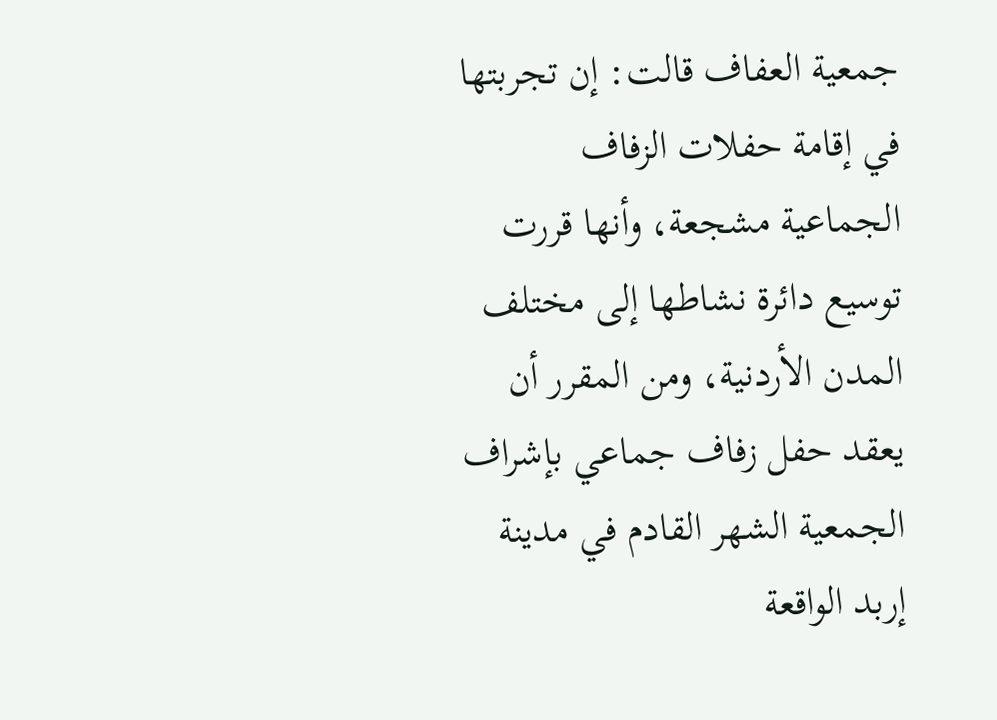جمعية العفاف قالت: إن تجربتها في إقامة حفلات الزفاف الجماعية مشجعة، وأنها قررت توسیع دائرة نشاطها إلى مختلف المدن الأردنية، ومن المقرر أن يعقد حفل زفاف جماعي بإشراف الجمعية الشهر القادم في مدينة إربد الواقعة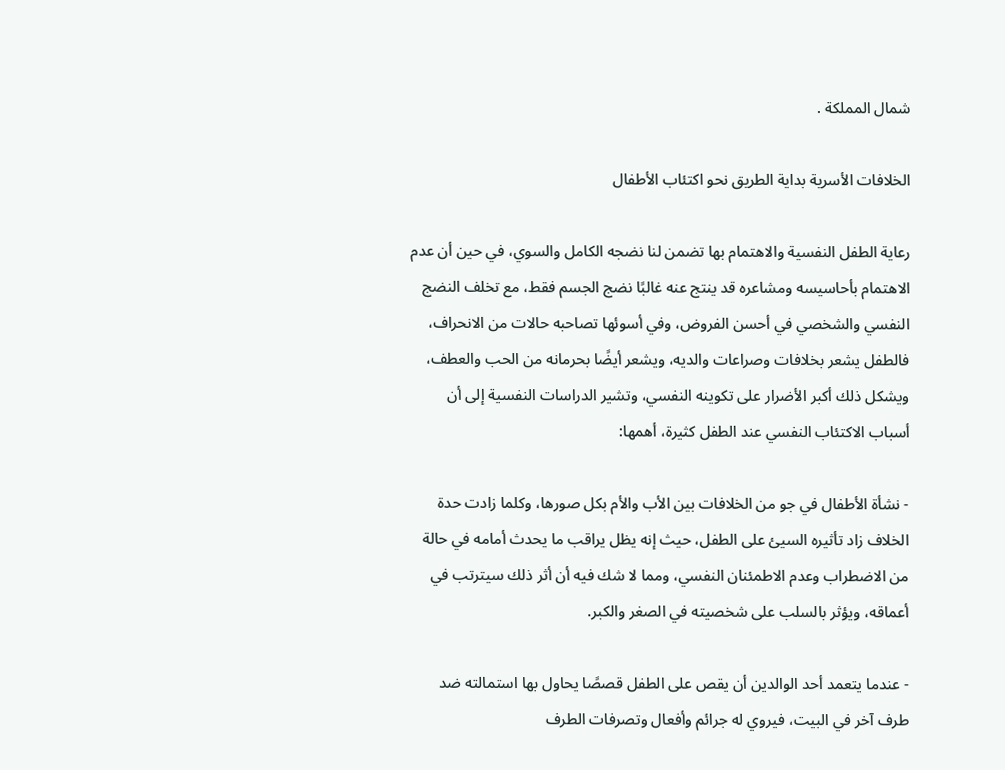شمال المملكة .

الخلافات الأسرية بداية الطريق نحو اكتئاب الأطفال

رعاية الطفل النفسية والاهتمام بها تضمن لنا نضجه الكامل والسوي، في حين أن عدم الاهتمام بأحاسيسه ومشاعره قد ينتج عنه غالبًا نضج الجسم فقط، مع تخلف النضج النفسي والشخصي في أحسن الفروض، وفي أسوئها تصاحبه حالات من الانحراف، فالطفل يشعر بخلافات وصراعات والديه، ويشعر أيضًا بحرمانه من الحب والعطف، ويشكل ذلك أكبر الأضرار على تكوينه النفسي، وتشير الدراسات النفسية إلى أن أسباب الاكتئاب النفسي عند الطفل كثيرة، أهمها:

- نشأة الأطفال في جو من الخلافات بين الأب والأم بكل صورها، وكلما زادت حدة الخلاف زاد تأثيره السيئ على الطفل، حيث إنه يظل يراقب ما يحدث أمامه في حالة من الاضطراب وعدم الاطمئنان النفسي، ومما لا شك فيه أن أثر ذلك سيترتب في أعماقه، ويؤثر بالسلب على شخصيته في الصغر والكبر.

- عندما يتعمد أحد الوالدين أن يقص على الطفل قصصًا يحاول بها استمالته ضد طرف آخر في البيت، فيروي له جرائم وأفعال وتصرفات الطرف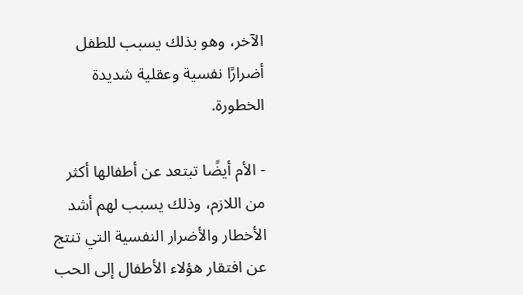الآخر، وهو بذلك يسبب للطفل أضرارًا نفسية وعقلية شديدة الخطورة.

- الأم أيضًا تبتعد عن أطفالها أكثر من اللازم، وذلك يسبب لهم أشد الأخطار والأضرار النفسية التي تنتج عن افتقار هؤلاء الأطفال إلى الحب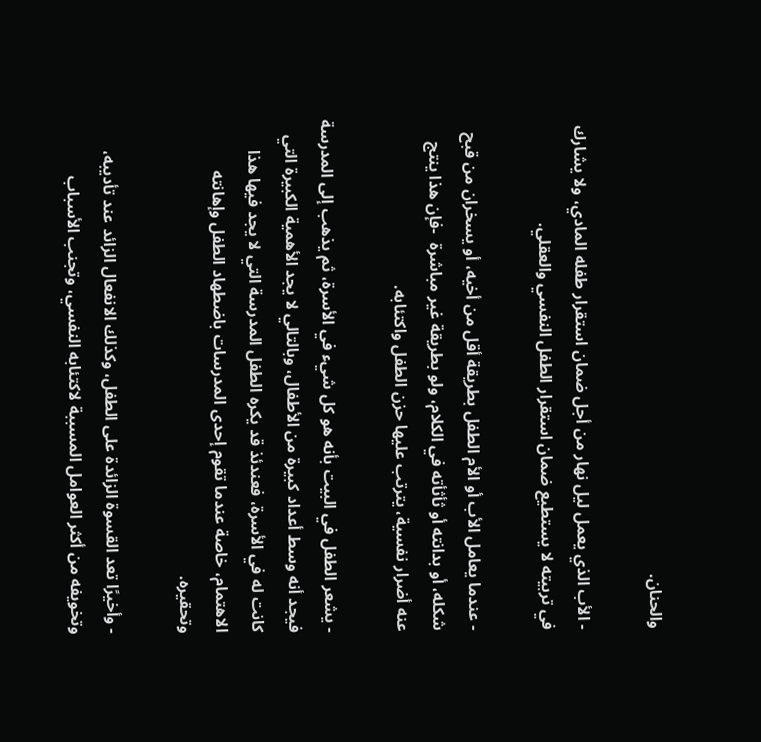والحنان.

- الأب الذي يعمل ليل نهار من أجل ضمان استقرار طفله المادي، ولا يشارك في تربيته لا يستطيع ضمان استقرار الطفل النفسي والعقلي.

- عندما يعامل الأب أو الأم الطفل بطريقة أقل من أخيه، أو يسخران من قبح شكله، أو بدانته أو ثأثأته في الكلام، ولو بطريقة غير مباشرة  -فإن هذا ينتج عنه أضرار نفسية، يترتب عليها حزن الطفل واكتئابه.

- يشعر الطفل في البيت بأنه هو كل شيء في الأسرة، ثم يذهب إلى المدرسة فيجد أنه وسط أعداد كبيرة من الأطفال، وبالتالي لا يجد الأهمية الكبيرة التي كانت له في الأسرة، فعندئذ قد يكره الطفل المدرسة التي لا يجد فيها هذا الاهتمام، خاصة عندما تقوم إحدى المدرسات باضطهاد الطفل وإهانته وتحقيره.

- وأخيرًا تعد القسوة الزائدة على الطفل، وكذلك الانفعال الزائد عند تأديبه، وتخويفه من أكثر العوامل المسببة لاكتئابه النفسي، وتجنب الأسباب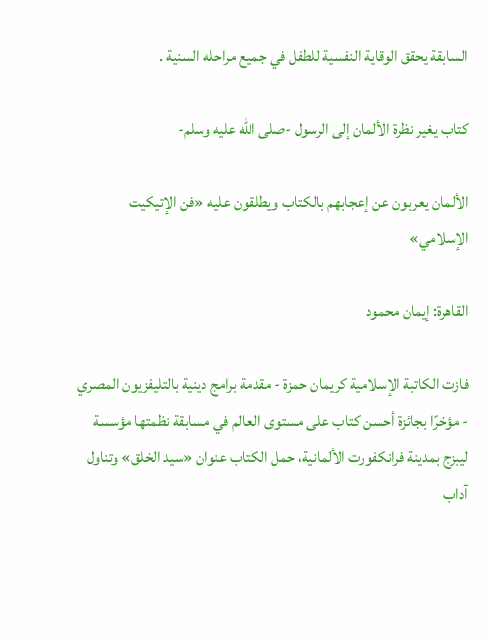السابقة يحقق الوقاية النفسية للطفل في جميع مراحله السنية .

كتاب يغير نظرة الألمان إلى الرسول -صلى الله عليه وسلم-

الألمان يعربون عن إعجابهم بالكتاب ويطلقون عليه «فن الإتيكيت الإسلامي»

القاهرة: إيمان محمود

فازت الكاتبة الإسلامية كريمان حمزة - مقدمة برامج دينية بالتليفزيون المصري - مؤخرًا بجائزة أحسن كتاب على مستوى العالم في مسابقة نظمتها مؤسسة ليبزج بمدينة فرانكفورت الألمانية، حمل الكتاب عنوان «سيد الخلق» وتناول آداب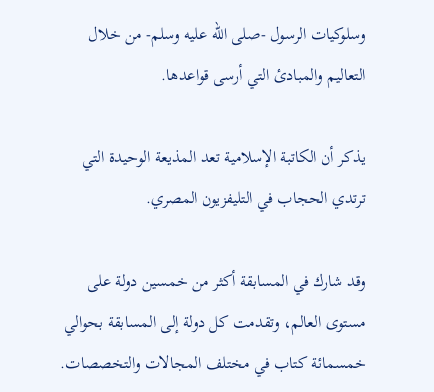وسلوكيات الرسول -صلى الله عليه وسلم- من خلال التعاليم والمبادئ التي أرسى قواعدها.

يذكر أن الكاتبة الإسلامية تعد المذيعة الوحيدة التي ترتدي الحجاب في التليفزيون المصري.

وقد شارك في المسابقة أكثر من خمسين دولة على مستوى العالم، وتقدمت كل دولة إلى المسابقة بحوالي خمسمائة كتاب في مختلف المجالات والتخصصات.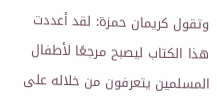وتقول كريمان حمزة: لقد أعددت هذا الكتاب ليصبح مرجعًا لأطفال المسلمين يتعرفون من خلاله على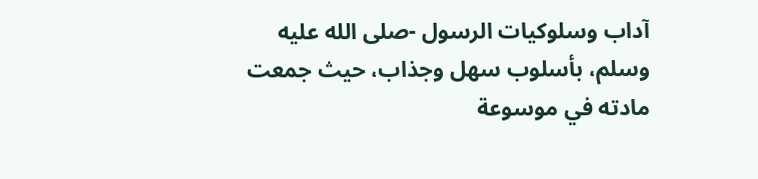آداب وسلوكيات الرسول -صلى الله عليه وسلم، بأسلوب سهل وجذاب، حيث جمعت مادته في موسوعة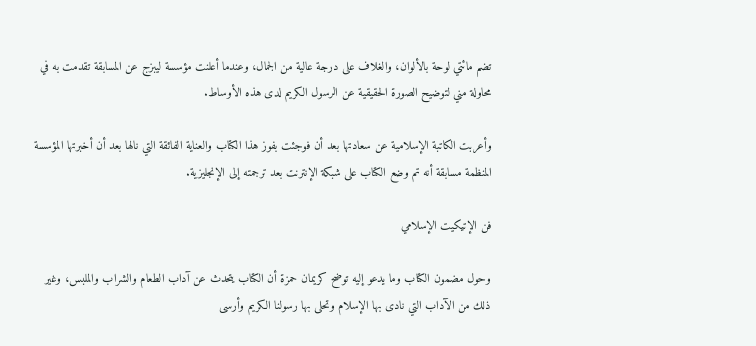تضم مائتي لوحة بالألوان، والغلاف على درجة عالية من الجمال، وعندما أعلنت مؤسسة ليبزج عن المسابقة تقدمت به في محاولة مني لتوضيح الصورة الحقيقية عن الرسول الكريم لدى هذه الأوساط.

وأعربت الكاتبة الإسلامية عن سعادتها بعد أن فوجئت بفوز هذا الكتاب والعناية الفائقة التي نالها بعد أن أخبرتها المؤسسة المنظمة مسابقة أنه تم وضع الكتاب على شبكة الإنترنت بعد ترجمته إلى الإنجليزية.

فن الإتيكيت الإسلامي

وحول مضمون الكتاب وما يدعو إليه توضح كريمان حمزة أن الكتاب يتحدث عن آداب الطعام والشراب والملبس، وغير ذلك من الآداب التي نادى بها الإسلام وتحلى بها رسولنا الكريم وأرسى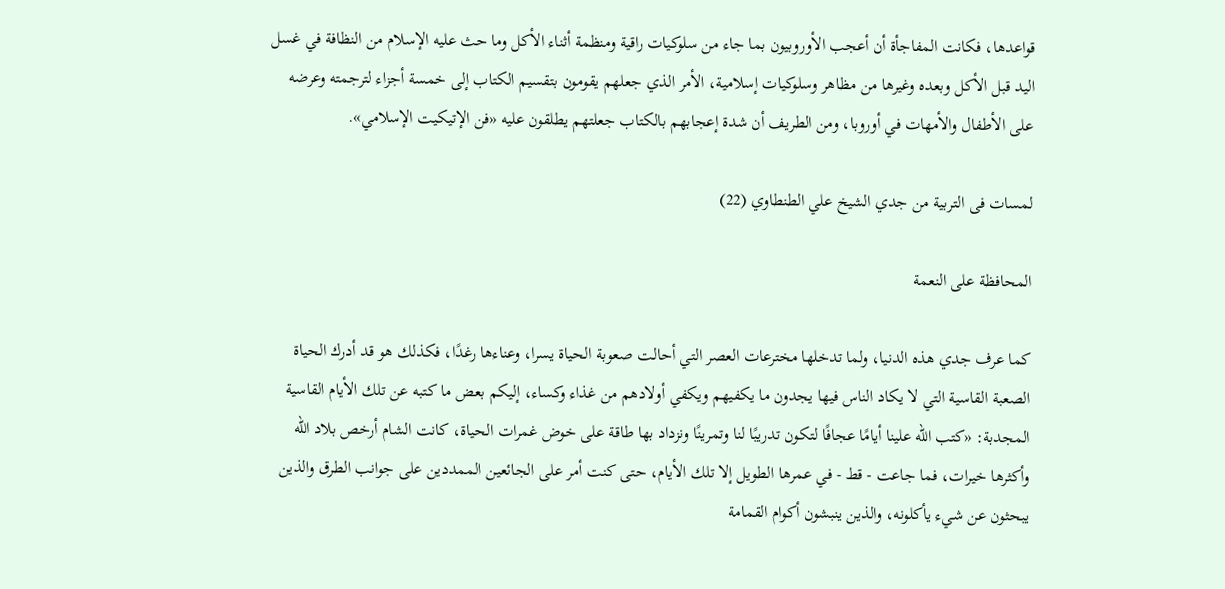قواعدها، فكانت المفاجأة أن أعجب الأوروبيون بما جاء من سلوكيات راقية ومنظمة أثناء الأكل وما حث عليه الإسلام من النظافة في غسل اليد قبل الأكل وبعده وغيرها من مظاهر وسلوكيات إسلامية، الأمر الذي جعلهم يقومون بتقسيم الكتاب إلى خمسة أجزاء لترجمته وعرضه على الأطفال والأمهات في أوروبا، ومن الطريف أن شدة إعجابهم بالكتاب جعلتهم يطلقون عليه «فن الإتيكيت الإسلامي».

لمسات فى التربية من جدي الشيخ علي الطنطاوي (22)

المحافظة على النعمة

كما عرف جدي هذه الدنيا، ولما تدخلها مخترعات العصر التي أحالت صعوبة الحياة يسرا، وعناءها رغدًا، فكذلك هو قد أدرك الحياة الصعبة القاسية التي لا يكاد الناس فيها يجدون ما يكفيهم ويكفي أولادهم من غذاء وكساء، إليكم بعض ما كتبه عن تلك الأيام القاسية المجدبة: «كتب الله علينا أيامًا عجافًا لتكون تدريبًا لنا وتمرينًا ونزداد بها طاقة على خوض غمرات الحياة، كانت الشام أرخص بلاد الله وأكثرها خيرات، فما جاعت - قط - في عمرها الطويل إلا تلك الأيام، حتى كنت أمر على الجائعين الممددين على جوانب الطرق والذين يبحثون عن شيء يأكلونه، والذين ينبشون أكوام القمامة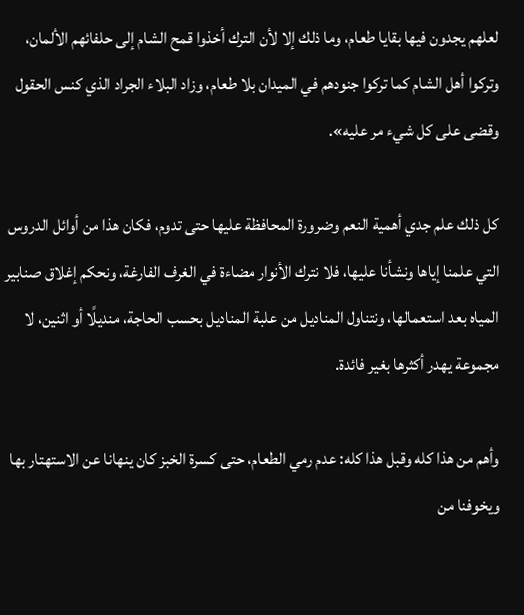لعلهم يجدون فيها بقايا طعام، وما ذلك إلا لأن الترك أخذوا قمح الشام إلى حلفائهم الألمان، وتركوا أهل الشام كما تركوا جنودهم في الميدان بلا طعام، وزاد البلاء الجراد الذي كنس الحقول وقضى على كل شيء مر عليه».

كل ذلك علم جدي أهمية النعم وضرورة المحافظة عليها حتى تدوم، فكان هذا من أوائل الدروس التي علمنا إياها ونشأنا عليها، فلا نترك الأنوار مضاءة في الغرف الفارغة، ونحكم إغلاق صنابير المياه بعد استعمالها، ونتناول المناديل من علبة المناديل بحسب الحاجة، منديلًا أو اثنين، لا مجموعة يهدر أكثرها بغير فائدة.

وأهم من هذا كله وقبل هذا كله: عدم رمي الطعام، حتى كسرة الخبز كان ينهانا عن الاستهتار بها ويخوفنا من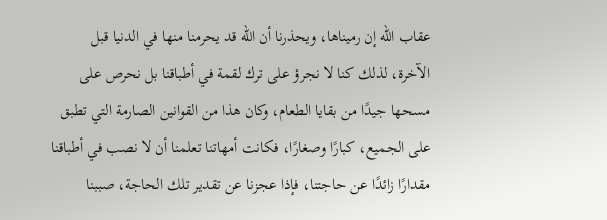عقاب الله إن رميناها، ويحذرنا أن الله قد يحرمنا منها في الدنيا قبل الآخرة، لذلك كنا لا نجرؤ على ترك لقمة في أطباقنا بل نحرص على مسحها جيدًا من بقايا الطعام، وكان هذا من القوانين الصارمة التي تطبق على الجميع، كبارًا وصغارًا، فكانت أمهاتنا تعلمنا أن لا نصب في أطباقنا مقدارًا زائدًا عن حاجتنا، فإذا عجزنا عن تقدير تلك الحاجة، صببنا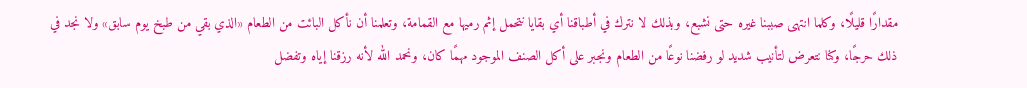مقدارًا قليلًا، وكلما انتهى صببنا غيره حتى نشبع، وبذلك لا نترك في أطباقنا أي بقايا نتحمل إثم رميها مع القمامة، وتعلمنا أن نأكل البائت من الطعام «الذي بقي من طبخ يوم سابق» ولا نجد في ذلك حرجًا، وكنا نتعرض لتأنيب شديد لو رفضنا نوعًا من الطعام ونجبر على أكل الصنف الموجود مهمًا كان، ونحمد الله لأنه رزقنا إياه وتفضل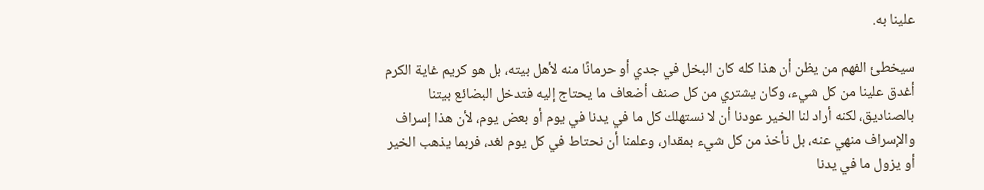علينا به.

سيخطئ الفهم من يظن أن هذا كله كان البخل في جدي أو حرمانًا منه لأهل بيته، بل هو كريم غاية الكرم أغدق علينا من كل شيء، وكان يشتري من كل صنف أضعاف ما يحتاج إليه فتدخل البضائع بيتنا بالصناديق، لكنه أراد لنا الخير عودنا أن لا نستهلك كل ما في يدنا في يوم أو بعض يوم، لأن هذا إسراف والإسراف منهي عنه، بل نأخذ من كل شيء بمقدار، وعلمنا أن نحتاط في كل يوم لغد، فربما يذهب الخير أو يزول ما في يدنا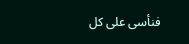فنأسى على كل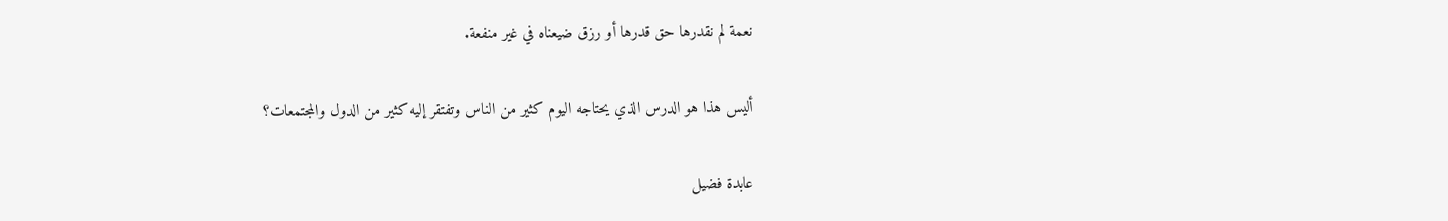نعمة لم نقدرها حق قدرها أو رزق ضيعناه في غير منفعة.

أليس هذا هو الدرس الذي يحتاجه اليوم كثير من الناس وتفتقر إليه كثير من الدول والمجتمعات؟

عابدة فضيل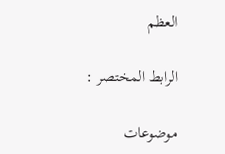العظم

الرابط المختصر :

موضوعات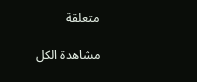متعلقة

مشاهدة الكل